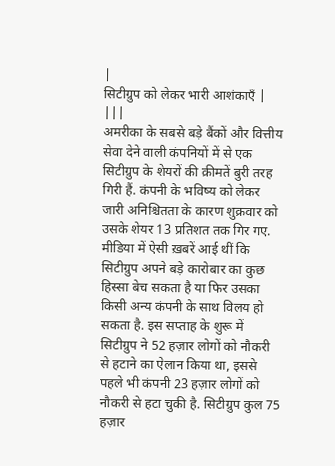|
सिटीग्रुप को लेकर भारी आशंकाएँ | |||
अमरीका के सबसे बड़े बैंकों और वित्तीय सेवा देने वाली कंपनियों में से एक सिटीग्रुप के शेयरों की क़ीमतें बुरी तरह गिरी हैं. कंपनी के भविष्य को लेकर जारी अनिश्चितता के कारण शुक्रवार को उसके शेयर 13 प्रतिशत तक गिर गए. मीडिया में ऐसी ख़बरें आई थीं कि सिटीग्रुप अपने बड़े कारोबार का कुछ हिस्सा बेच सकता है या फिर उसका किसी अन्य कंपनी के साथ विलय हो सकता है. इस सप्ताह के शुरू में सिटीग्रुप ने 52 हज़ार लोगों को नौकरी से हटाने का ऐलान किया था, इससे पहले भी कंपनी 23 हज़ार लोगों को नौकरी से हटा चुकी है. सिटीग्रुप कुल 75 हज़ार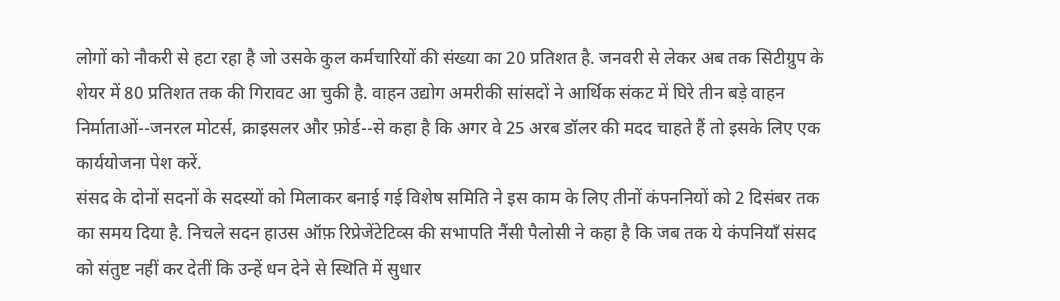लोगों को नौकरी से हटा रहा है जो उसके कुल कर्मचारियों की संख्या का 20 प्रतिशत है. जनवरी से लेकर अब तक सिटीग्रुप के शेयर में 80 प्रतिशत तक की गिरावट आ चुकी है. वाहन उद्योग अमरीकी सांसदों ने आर्थिक संकट में घिरे तीन बड़े वाहन निर्माताओं--जनरल मोटर्स, क्राइसलर और फ़ोर्ड--से कहा है कि अगर वे 25 अरब डॉलर की मदद चाहते हैं तो इसके लिए एक कार्ययोजना पेश करें.
संसद के दोनों सदनों के सदस्यों को मिलाकर बनाई गई विशेष समिति ने इस काम के लिए तीनों कंपननियों को 2 दिसंबर तक का समय दिया है. निचले सदन हाउस ऑफ़ रिप्रेजेंटेटिव्स की सभापति नैंसी पैलोसी ने कहा है कि जब तक ये कंपनियाँ संसद को संतुष्ट नहीं कर देतीं कि उन्हें धन देने से स्थिति में सुधार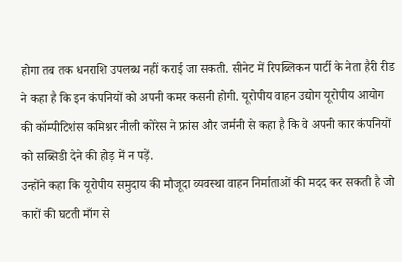होगा तब तक धनराशि उपलब्ध नहीं कराई जा सकती. सीनेट में रिपब्लिकन पार्टी के नेता हैरी रीड ने कहा है कि इन कंपनियों को अपनी कमर कसनी होगी. यूरोपीय वाहन उद्योग यूरोपीय आयोग की कॉम्पीटिशंस कमिश्नर नीली कोरेस ने फ्रांस और जर्मनी से कहा है कि वे अपनी कार कंपनियों को सब्सिडी देने की होड़ में न पड़ें.
उन्होंने कहा कि यूरोपीय समुदाय की मौजूदा व्यवस्था वाहन निर्माताओं की मदद कर सकती है जो कारों की घटती माँग से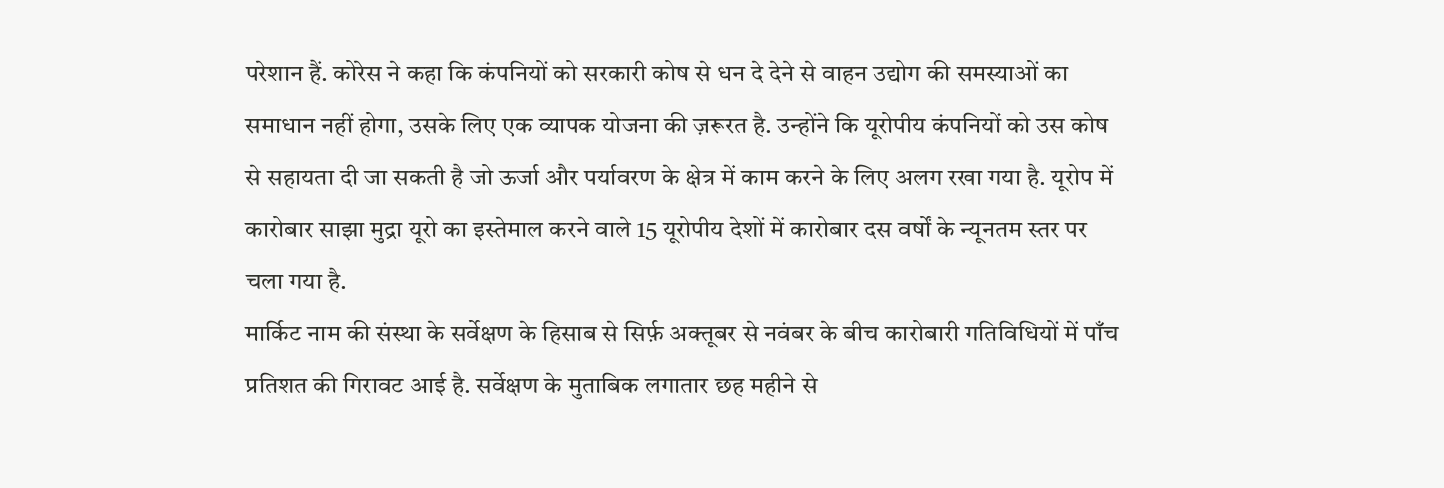परेशान हैं. कोरेस ने कहा कि कंपनियों को सरकारी कोष से धन दे देने से वाहन उद्योग की समस्याओं का समाधान नहीं होगा, उसके लिए एक व्यापक योजना की ज़रूरत है. उन्होंने कि यूरोपीय कंपनियों को उस कोष से सहायता दी जा सकती है जो ऊर्जा और पर्यावरण के क्षेत्र में काम करने के लिए अलग रखा गया है. यूरोप में कारोबार साझा मुद्रा यूरो का इस्तेमाल करने वाले 15 यूरोपीय देशों में कारोबार दस वर्षों के न्यूनतम स्तर पर चला गया है.
मार्किट नाम की संस्था के सर्वेक्षण के हिसाब से सिर्फ़ अक्तूबर से नवंबर के बीच कारोबारी गतिविधियों में पाँच प्रतिशत की गिरावट आई है. सर्वेक्षण के मुताबिक लगातार छह महीने से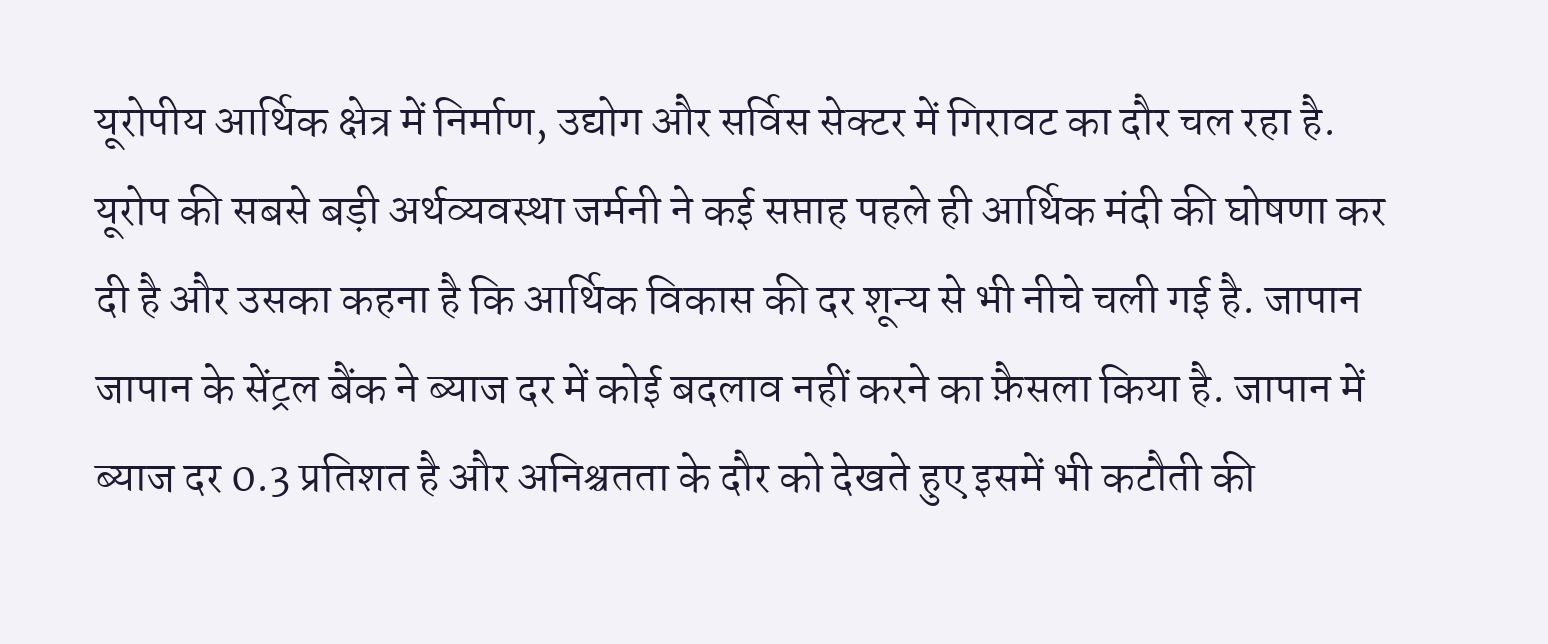यूरोपीय आर्थिक क्षेत्र में निर्माण, उद्योग और सर्विस सेक्टर में गिरावट का दौर चल रहा है. यूरोप की सबसे बड़ी अर्थव्यवस्था जर्मनी ने कई सप्ताह पहले ही आर्थिक मंदी की घोषणा कर दी है और उसका कहना है कि आर्थिक विकास की दर शून्य से भी नीचे चली गई है. जापान जापान के सेंट्रल बैंक ने ब्याज दर में कोई बदलाव नहीं करने का फ़ैसला किया है. जापान में ब्याज दर 0.3 प्रतिशत है और अनिश्चतता के दौर को देखते हुए इसमें भी कटौती की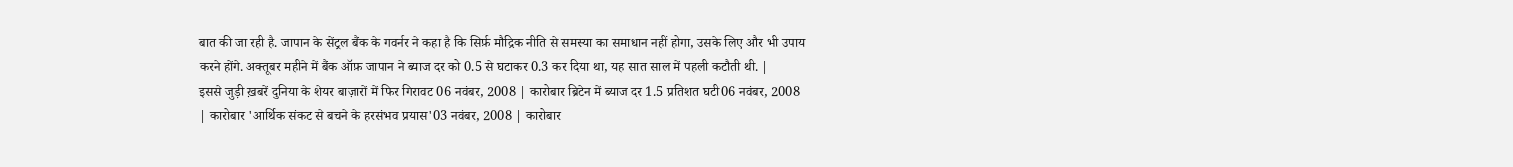बात की जा रही है. जापान के सेंट्रल बैंक के गवर्नर ने कहा है कि सिर्फ़ मौद्रिक नीति से समस्या का समाधान नहीं होगा, उसके लिए और भी उपाय करने होंगे. अक्तूबर महीने में बैंक ऑफ़ जापान ने ब्याज दर को 0.5 से घटाकर 0.3 कर दिया था, यह सात साल में पहली कटौती थी. |
इससे जुड़ी ख़बरें दुनिया के शेयर बाज़ारों में फिर गिरावट 06 नवंबर, 2008 | कारोबार ब्रिटेन में ब्याज दर 1.5 प्रतिशत घटी06 नवंबर, 2008 | कारोबार 'आर्थिक संकट से बचने के हरसंभव प्रयास'03 नवंबर, 2008 | कारोबार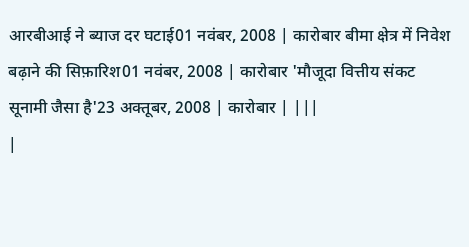आरबीआई ने ब्याज दर घटाई01 नवंबर, 2008 | कारोबार बीमा क्षेत्र में निवेश बढ़ाने की सिफ़ारिश01 नवंबर, 2008 | कारोबार 'मौजूदा वित्तीय संकट सूनामी जैसा है'23 अक्तूबर, 2008 | कारोबार | |||
|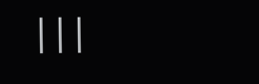|||